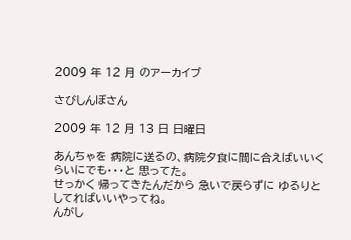2009 年 12 月 のアーカイブ

さびしんぼさん

2009 年 12 月 13 日 日曜日

あんちゃを 病院に送るの、病院夕食に間に合えばいいくらいにでも・・・と 思ってた。
せっかく 帰ってきたんだから 急いで戻らずに ゆるりとしてればいいやってね。
んがし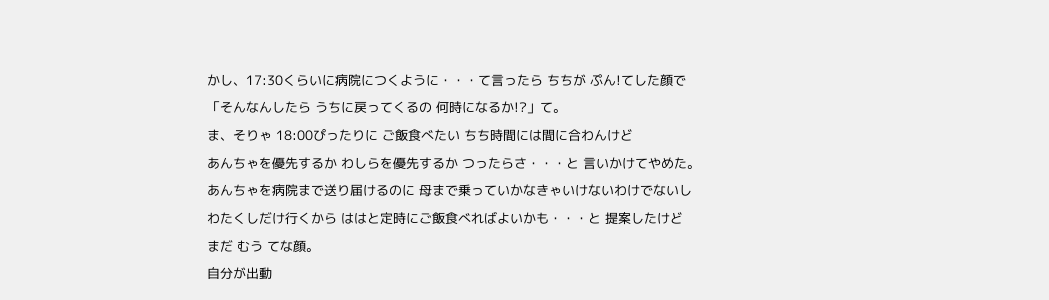かし、17:30くらいに病院につくように・・・て言ったら ちちが ぷん!てした顔で
「そんなんしたら うちに戻ってくるの 何時になるか!?」て。
ま、そりゃ 18:00ぴったりに ご飯食べたい ちち時間には間に合わんけど
あんちゃを優先するか わしらを優先するか つったらさ・・・と 言いかけてやめた。
あんちゃを病院まで送り届けるのに 母まで乗っていかなきゃいけないわけでないし
わたくしだけ行くから ははと定時にご飯食べればよいかも・・・と 提案したけど
まだ むう てな顔。
自分が出動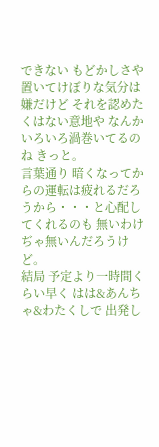できない もどかしさや 置いてけぼりな気分は嫌だけど それを認めたくはない意地や なんか いろいろ渦巻いてるのね きっと。
言葉通り 暗くなってからの運転は疲れるだろうから・・・と心配してくれるのも 無いわけぢゃ無いんだろうけど。
結局 予定より一時間くらい早く はは&あんちゃ&わたくしで 出発し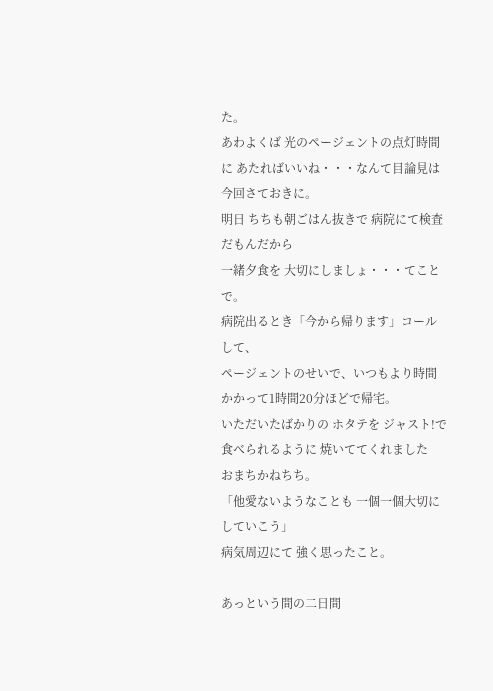た。
あわよくば 光のページェントの点灯時間に あたればいいね・・・なんて目論見は
今回さておきに。
明日 ちちも朝ごはん抜きで 病院にて検査だもんだから
一緒夕食を 大切にしましょ・・・てことで。
病院出るとき「今から帰ります」コールして、
ページェントのせいで、いつもより時間かかって1時間20分ほどで帰宅。
いただいたばかりの ホタテを ジャスト!で食べられるように 焼いててくれました
おまちかねちち。
「他愛ないようなことも 一個一個大切にしていこう」
病気周辺にて 強く思ったこと。

あっという間の二日間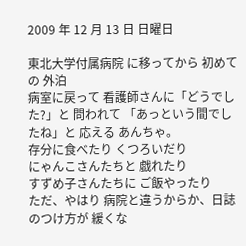2009 年 12 月 13 日 日曜日

東北大学付属病院 に移ってから 初めての 外泊
病室に戻って 看護師さんに「どうでした?」と 問われて 「あっという間でしたね」と 応える あんちゃ。
存分に食べたり くつろいだり
にゃんこさんたちと 戯れたり
すずめ子さんたちに ご飯やったり
ただ、やはり 病院と違うからか、日誌のつけ方が 緩くな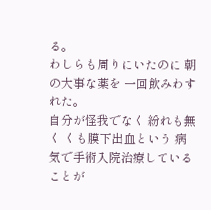る。
わしらも周りにいたのに 朝の大事な薬を 一回飲みわすれた。
自分が怪我でなく 紛れも無く くも膜下出血という 病気で手術入院治療していることが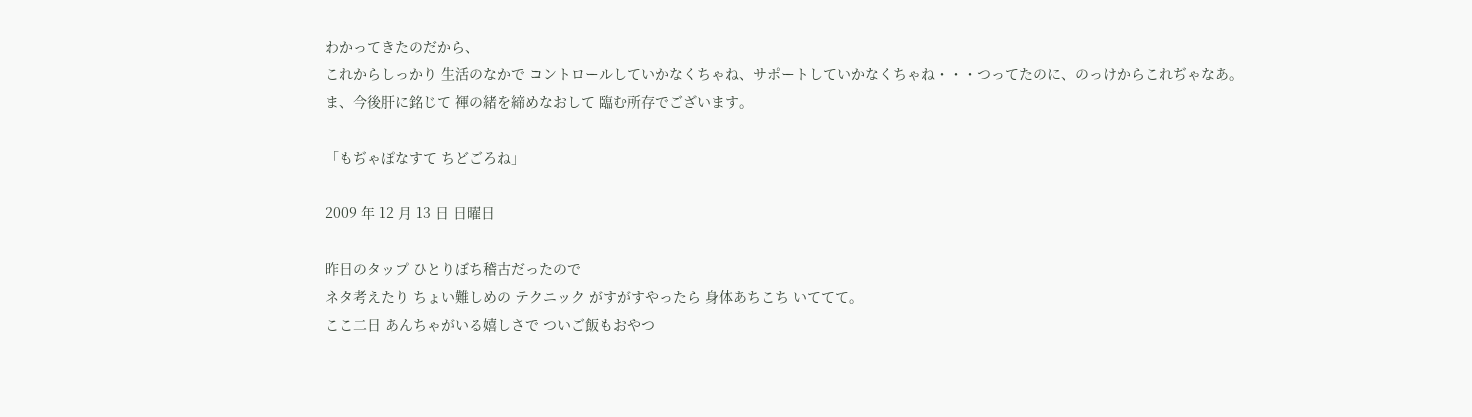わかってきたのだから、
これからしっかり 生活のなかで コントロールしていかなくちゃね、サポートしていかなくちゃね・・・つってたのに、のっけからこれぢゃなあ。
ま、今後肝に銘じて 褌の緒を締めなおして 臨む所存でございます。

「もぢゃぽなすて ちどごろね」

2009 年 12 月 13 日 日曜日

昨日のタップ ひとりぼち稽古だったので
ネタ考えたり ちょい難しめの テクニック がすがすやったら 身体あちこち いててて。
ここ二日 あんちゃがいる嬉しさで ついご飯もおやつ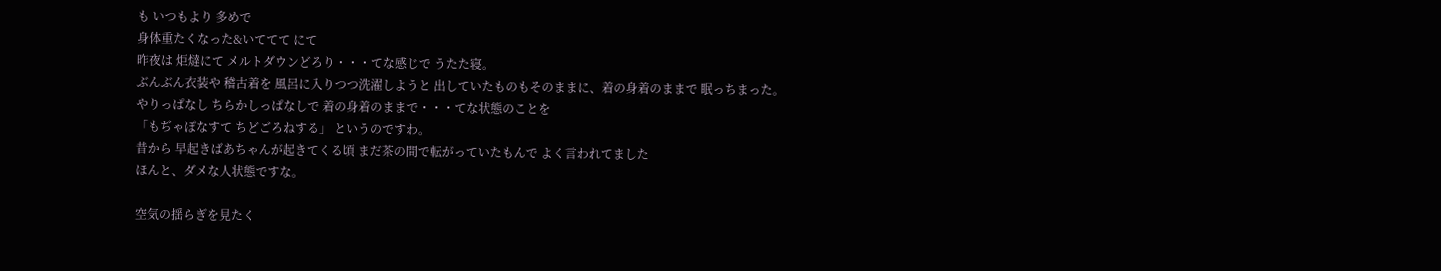も いつもより 多めで
身体重たくなった&いててて にて
昨夜は 炬燵にて メルトダウンどろり・・・てな感じで うたた寝。
ぶんぶん衣装や 稽古着を 風呂に入りつつ洗濯しようと 出していたものもそのままに、着の身着のままで 眠っちまった。
やりっぱなし ちらかしっぱなしで 着の身着のままで・・・てな状態のことを
「もぢゃぽなすて ちどごろねする」 というのですわ。
昔から 早起きばあちゃんが起きてくる頃 まだ茶の間で転がっていたもんで よく言われてました
ほんと、ダメな人状態ですな。

空気の揺らぎを見たく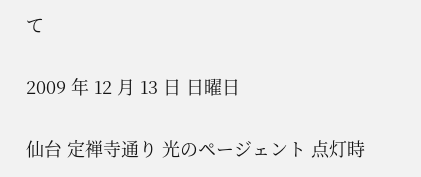て

2009 年 12 月 13 日 日曜日

仙台 定禅寺通り 光のページェント 点灯時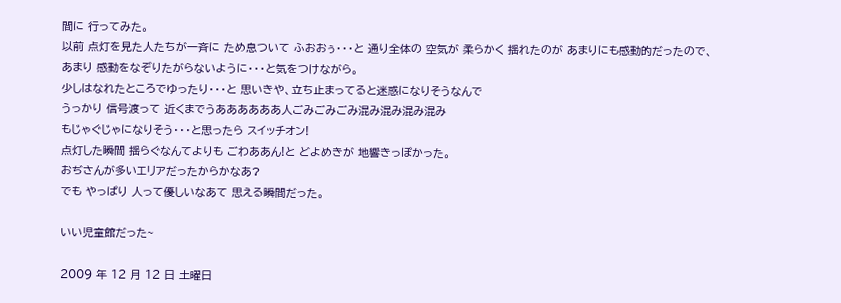間に 行ってみた。
以前 点灯を見た人たちが一斉に ため息ついて ふおおぅ・・・と 通り全体の 空気が 柔らかく 揺れたのが あまりにも感動的だったので、
あまり 感動をなぞりたがらないように・・・と気をつけながら。
少しはなれたところでゆったり・・・と 思いきや、立ち止まってると迷惑になりそうなんで
うっかり 信号渡って 近くまでうああああああ人ごみごみごみ混み混み混み混み
もじゃぐじゃになりそう・・・と思ったら スイッチオン!
点灯した瞬間 揺らぐなんてよりも ごわああん!と どよめきが 地響きっぽかった。
おぢさんが多いエリアだったからかなあ?
でも やっぱり 人って優しいなあて 思える瞬間だった。

いい児童館だった~

2009 年 12 月 12 日 土曜日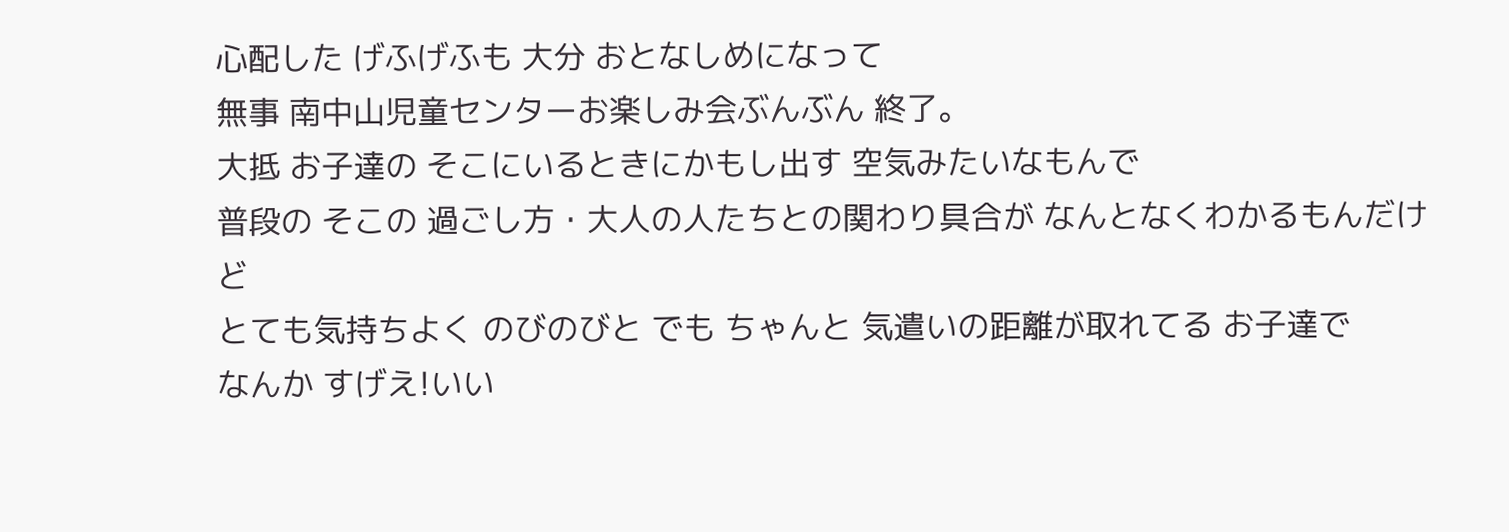心配した げふげふも 大分 おとなしめになって
無事 南中山児童センターお楽しみ会ぶんぶん 終了。
大抵 お子達の そこにいるときにかもし出す 空気みたいなもんで
普段の そこの 過ごし方・大人の人たちとの関わり具合が なんとなくわかるもんだけど
とても気持ちよく のびのびと でも ちゃんと 気遣いの距離が取れてる お子達で
なんか すげえ!いい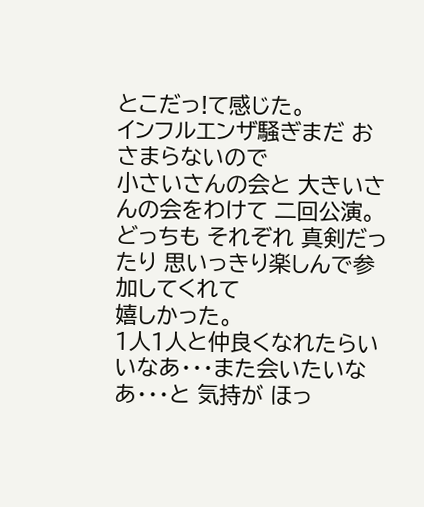とこだっ!て感じた。
インフルエンザ騒ぎまだ おさまらないので
小さいさんの会と 大きいさんの会をわけて 二回公演。
どっちも それぞれ 真剣だったり 思いっきり楽しんで参加してくれて
嬉しかった。
1人1人と仲良くなれたらいいなあ・・・また会いたいなあ・・・と 気持が ほっ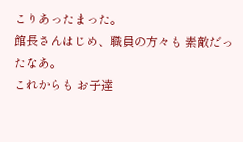こりあったまった。
館長さんはじめ、職員の方々も 素敵だったなあ。
これからも お子達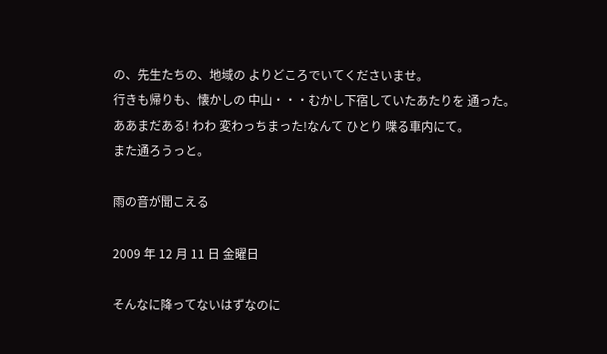の、先生たちの、地域の よりどころでいてくださいませ。
行きも帰りも、懐かしの 中山・・・むかし下宿していたあたりを 通った。
ああまだある! わわ 変わっちまった!なんて ひとり 喋る車内にて。
また通ろうっと。

雨の音が聞こえる

2009 年 12 月 11 日 金曜日

そんなに降ってないはずなのに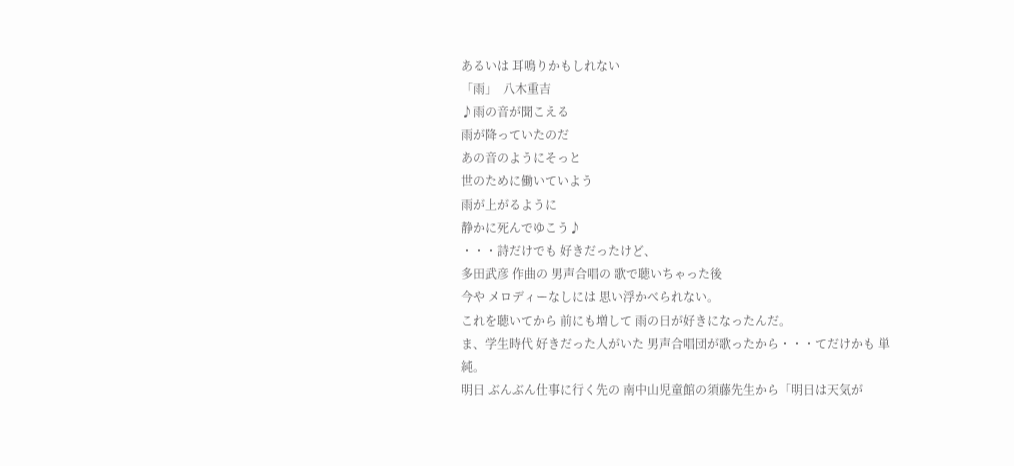あるいは 耳鳴りかもしれない
「雨」  八木重吉
♪雨の音が聞こえる
雨が降っていたのだ
あの音のようにそっと
世のために働いていよう
雨が上がるように
静かに死んでゆこう♪
・・・詩だけでも 好きだったけど、
多田武彦 作曲の 男声合唱の 歌で聴いちゃった後
今や メロディーなしには 思い浮かべられない。
これを聴いてから 前にも増して 雨の日が好きになったんだ。
ま、学生時代 好きだった人がいた 男声合唱団が歌ったから・・・てだけかも 単純。
明日 ぶんぶん仕事に行く先の 南中山児童館の須藤先生から「明日は天気が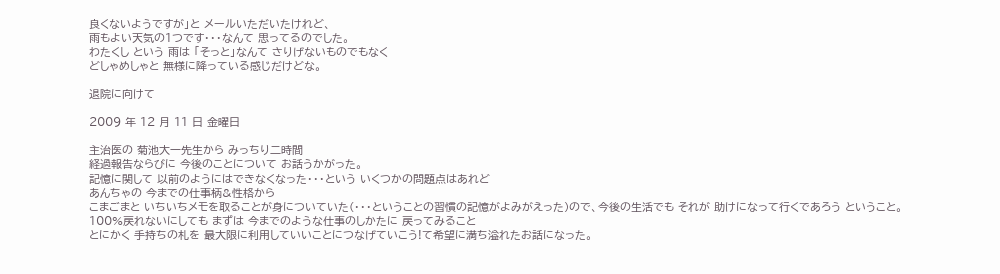良くないようですが」と メールいただいたけれど、
雨もよい天気の1つです・・・なんて 思ってるのでした。
わたくし という 雨は 「そっと」なんて さりげないものでもなく
どしゃめしゃと 無様に降っている感じだけどな。

退院に向けて

2009 年 12 月 11 日 金曜日

主治医の 菊池大一先生から みっちり二時間
経過報告ならびに 今後のことについて お話うかがった。
記憶に関して 以前のようにはできなくなった・・・という いくつかの問題点はあれど
あんちゃの 今までの仕事柄&性格から
こまごまと いちいちメモを取ることが身についていた(・・・ということの習慣の記憶がよみがえった)ので、今後の生活でも それが 助けになって行くであろう ということ。
100%戻れないにしても まずは 今までのような仕事のしかたに 戻ってみること
とにかく 手持ちの札を 最大限に利用していいことにつなげていこう!て希望に満ち溢れたお話になった。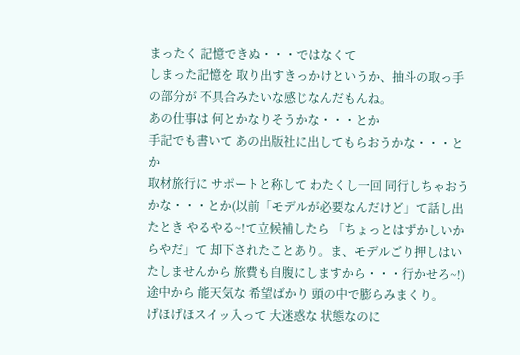まったく 記憶できぬ・・・ではなくて
しまった記憶を 取り出すきっかけというか、抽斗の取っ手の部分が 不具合みたいな感じなんだもんね。
あの仕事は 何とかなりそうかな・・・とか
手記でも書いて あの出版社に出してもらおうかな・・・とか
取材旅行に サポートと称して わたくし一回 同行しちゃおうかな・・・とか(以前「モデルが必要なんだけど」て話し出たとき やるやる~!て立候補したら 「ちょっとはずかしいからやだ」て 却下されたことあり。ま、モデルごり押しはいたしませんから 旅費も自腹にしますから・・・行かせろ~!)
途中から 能天気な 希望ばかり 頭の中で膨らみまくり。
げほげほスイッ入って 大迷惑な 状態なのに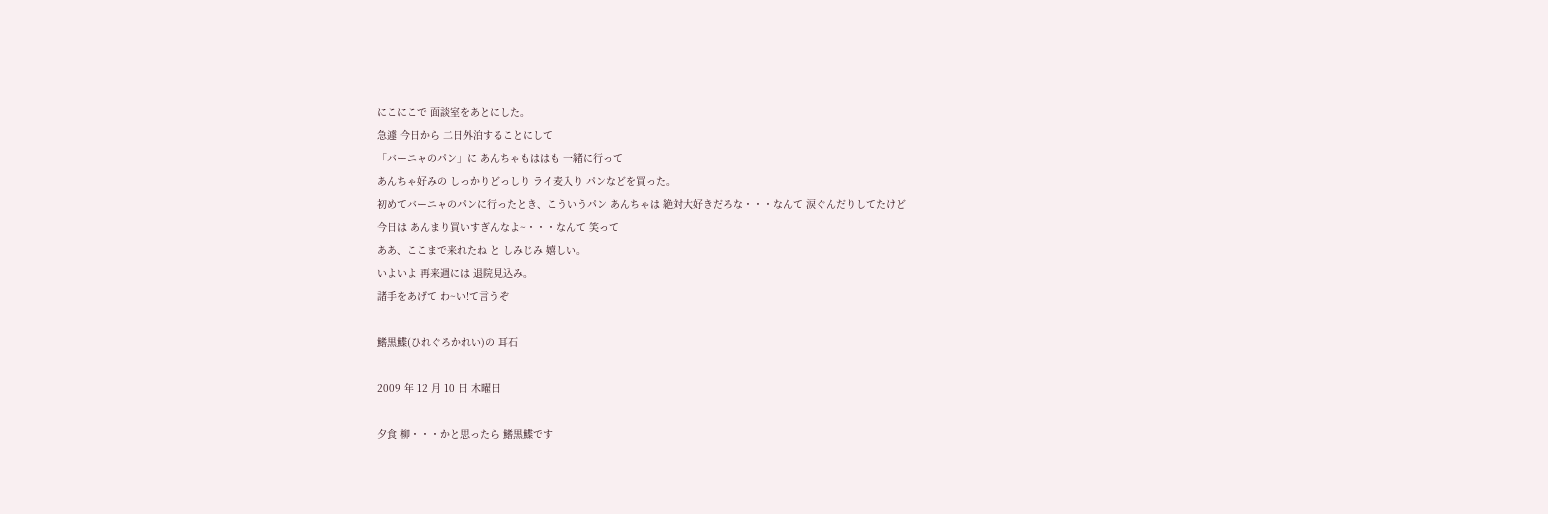にこにこで 面談室をあとにした。
急遽 今日から 二日外泊することにして
「バーニャのパン」に あんちゃもははも 一緒に行って
あんちゃ好みの しっかりどっしり ライ麦入り パンなどを買った。
初めてバーニャのパンに行ったとき、こういうパン あんちゃは 絶対大好きだろな・・・なんて 涙ぐんだりしてたけど
今日は あんまり買いすぎんなよ~・・・なんて 笑って
ああ、ここまで来れたね と しみじみ 嬉しい。
いよいよ 再来週には 退院見込み。
諸手をあげて わ~い!て言うぞ

鰭黒鰈(ひれぐろかれい)の 耳石

2009 年 12 月 10 日 木曜日

夕食 柳・・・かと思ったら 鰭黒鰈です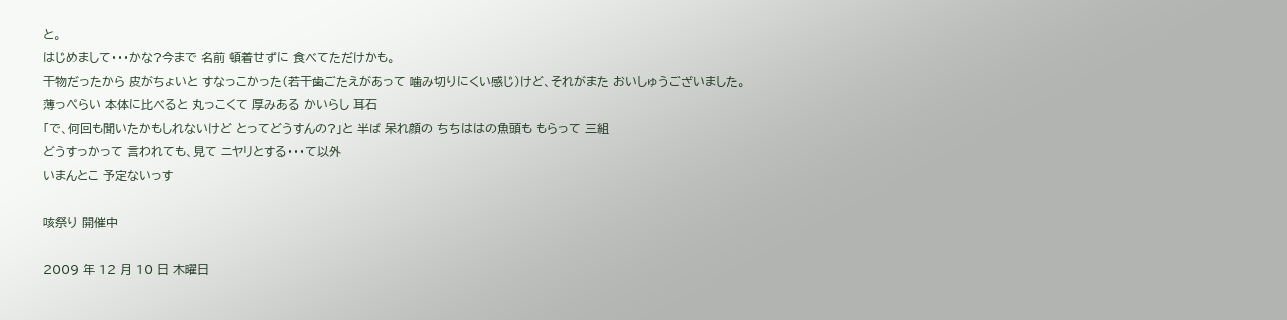と。
はじめまして・・・かな?今まで 名前 頓着せずに 食べてただけかも。
干物だったから 皮がちょいと すなっこかった(若干歯ごたえがあって 噛み切りにくい感じ)けど、それがまた おいしゅうございました。
薄っぺらい 本体に比べると 丸っこくて 厚みある かいらし 耳石
「で、何回も聞いたかもしれないけど とってどうすんの?」と 半ば 呆れ顔の ちちははの魚頭も もらって 三組
どうすっかって 言われても、見て ニヤリとする・・・て以外
いまんとこ 予定ないっす

咳祭り 開催中

2009 年 12 月 10 日 木曜日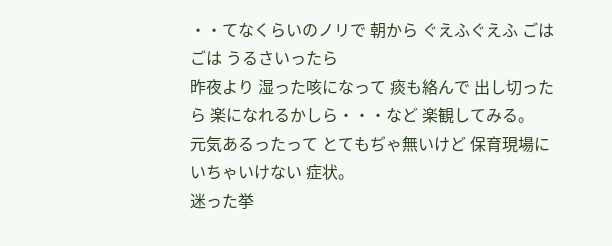・・てなくらいのノリで 朝から ぐえふぐえふ ごはごは うるさいったら
昨夜より 湿った咳になって 痰も絡んで 出し切ったら 楽になれるかしら・・・など 楽観してみる。
元気あるったって とてもぢゃ無いけど 保育現場にいちゃいけない 症状。
迷った挙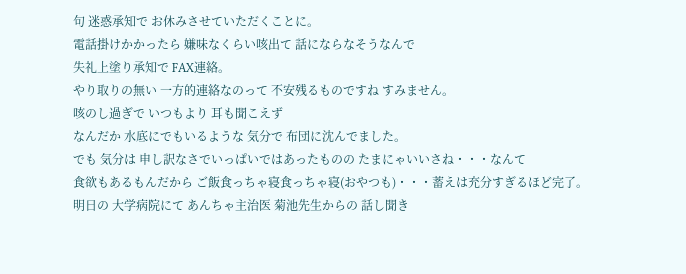句 迷惑承知で お休みさせていただくことに。
電話掛けかかったら 嫌味なくらい咳出て 話にならなそうなんで
失礼上塗り承知で FAX連絡。
やり取りの無い 一方的連絡なのって 不安残るものですね すみません。
咳のし過ぎで いつもより 耳も聞こえず
なんだか 水底にでもいるような 気分で 布団に沈んでました。
でも 気分は 申し訳なさでいっぱいではあったものの たまにゃいいさね・・・なんて
食欲もあるもんだから ご飯食っちゃ寝食っちゃ寝(おやつも)・・・蓄えは充分すぎるほど完了。
明日の 大学病院にて あんちゃ主治医 菊池先生からの 話し聞き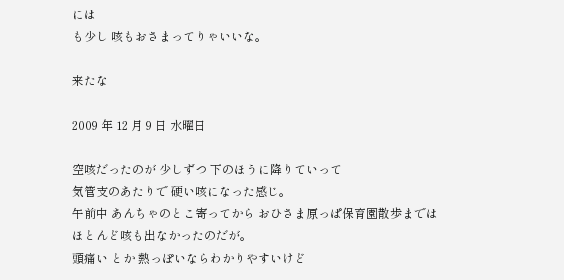には
も少し 咳もおさまってりゃいいな。

来たな

2009 年 12 月 9 日 水曜日

空咳だったのが 少しずつ 下のほうに降りていって
気管支のあたりで 硬い咳になった感じ。
午前中 あんちゃのとこ寄ってから おひさま原っぱ保育園散歩までは
ほとんど咳も出なかったのだが。
頭痛い とか 熱っぽいならわかりやすいけど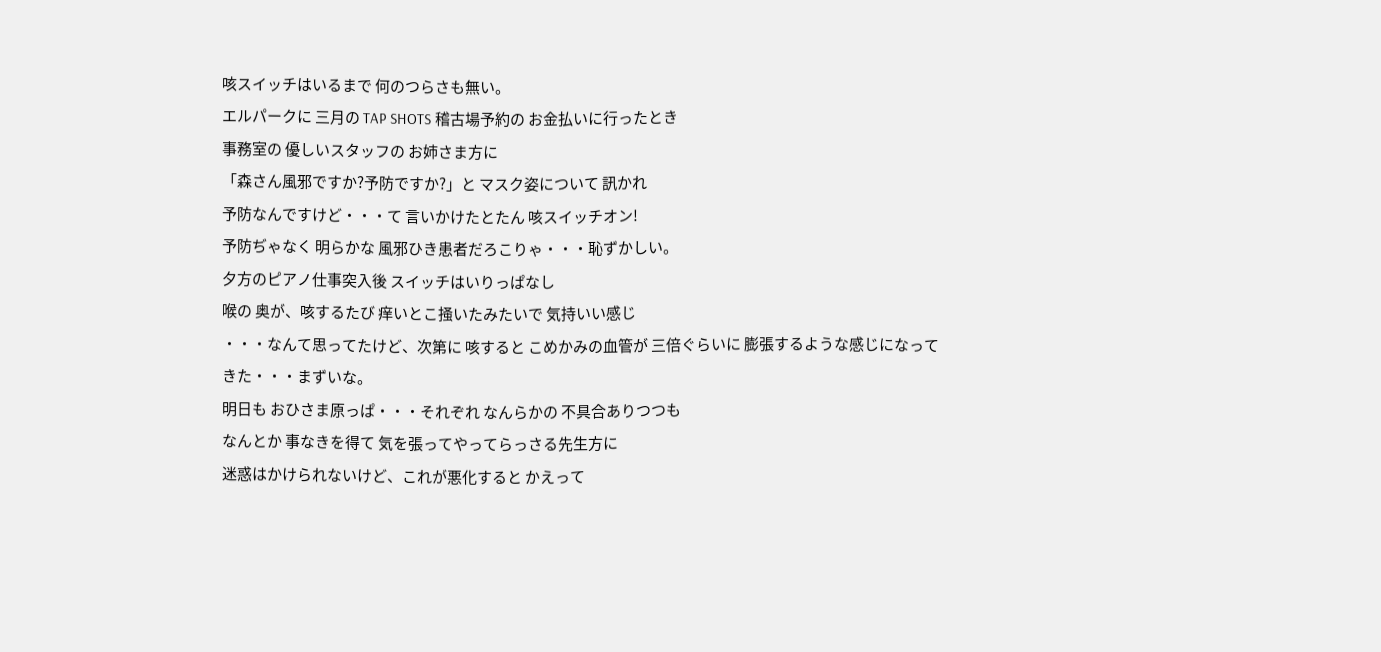咳スイッチはいるまで 何のつらさも無い。
エルパークに 三月の TAP SHOTS 稽古場予約の お金払いに行ったとき
事務室の 優しいスタッフの お姉さま方に
「森さん風邪ですか?予防ですか?」と マスク姿について 訊かれ
予防なんですけど・・・て 言いかけたとたん 咳スイッチオン!
予防ぢゃなく 明らかな 風邪ひき患者だろこりゃ・・・恥ずかしい。
夕方のピアノ仕事突入後 スイッチはいりっぱなし
喉の 奥が、咳するたび 痒いとこ掻いたみたいで 気持いい感じ
・・・なんて思ってたけど、次第に 咳すると こめかみの血管が 三倍ぐらいに 膨張するような感じになってきた・・・まずいな。
明日も おひさま原っぱ・・・それぞれ なんらかの 不具合ありつつも
なんとか 事なきを得て 気を張ってやってらっさる先生方に
迷惑はかけられないけど、これが悪化すると かえって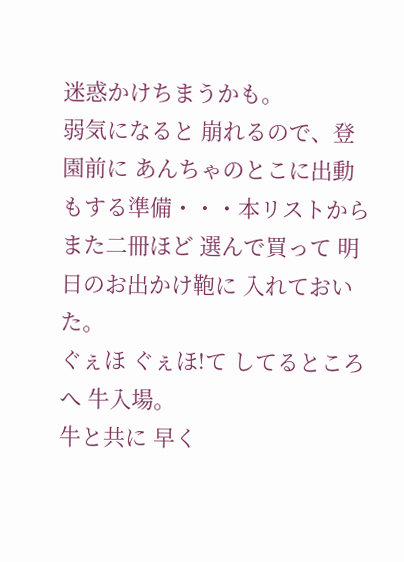迷惑かけちまうかも。
弱気になると 崩れるので、登園前に あんちゃのとこに出動もする準備・・・本リストから また二冊ほど 選んで買って 明日のお出かけ鞄に 入れておいた。
ぐぇほ ぐぇほ!て してるところへ 牛入場。
牛と共に 早く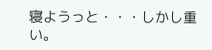寝ようっと・・・しかし重い。